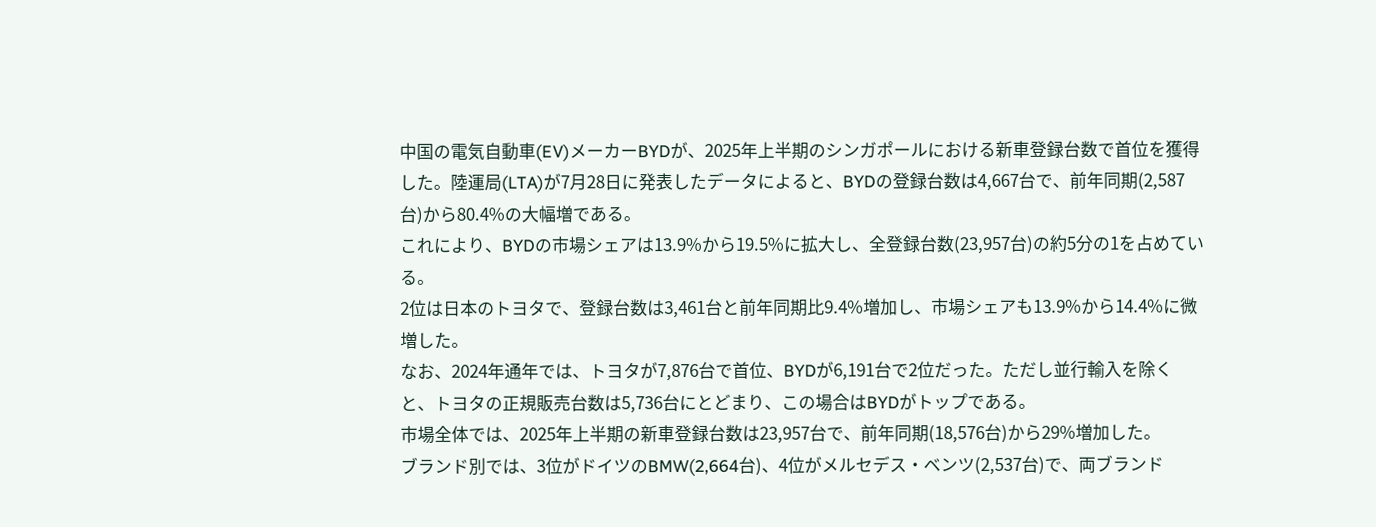中国の電気自動車(EV)メーカーBYDが、2025年上半期のシンガポールにおける新車登録台数で首位を獲得した。陸運局(LTA)が7月28日に発表したデータによると、BYDの登録台数は4,667台で、前年同期(2,587台)から80.4%の大幅増である。
これにより、BYDの市場シェアは13.9%から19.5%に拡大し、全登録台数(23,957台)の約5分の1を占めている。
2位は日本のトヨタで、登録台数は3,461台と前年同期比9.4%増加し、市場シェアも13.9%から14.4%に微増した。
なお、2024年通年では、トヨタが7,876台で首位、BYDが6,191台で2位だった。ただし並行輸入を除くと、トヨタの正規販売台数は5,736台にとどまり、この場合はBYDがトップである。
市場全体では、2025年上半期の新車登録台数は23,957台で、前年同期(18,576台)から29%増加した。
ブランド別では、3位がドイツのBMW(2,664台)、4位がメルセデス・ベンツ(2,537台)で、両ブランド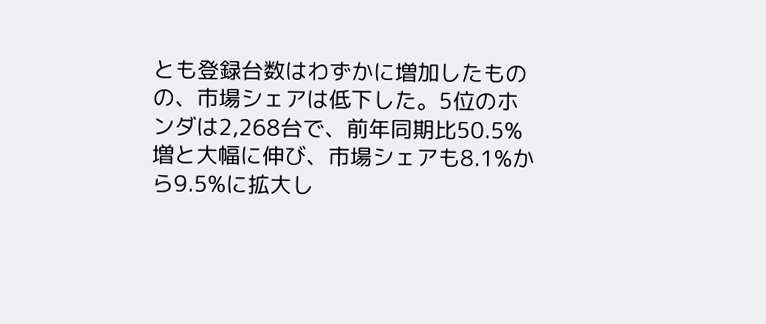とも登録台数はわずかに増加したものの、市場シェアは低下した。5位のホンダは2,268台で、前年同期比50.5%増と大幅に伸び、市場シェアも8.1%から9.5%に拡大し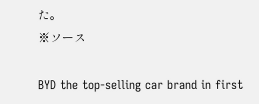た。
※ソース

BYD the top-selling car brand in first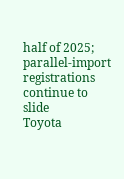half of 2025; parallel-import registrations continue to slide
Toyota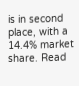is in second place, with a 14.4% market share. Read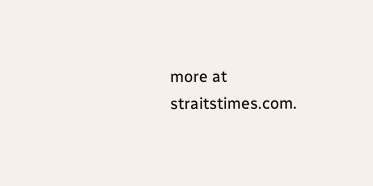more at straitstimes.com.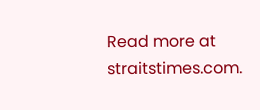Read more at straitstimes.com.